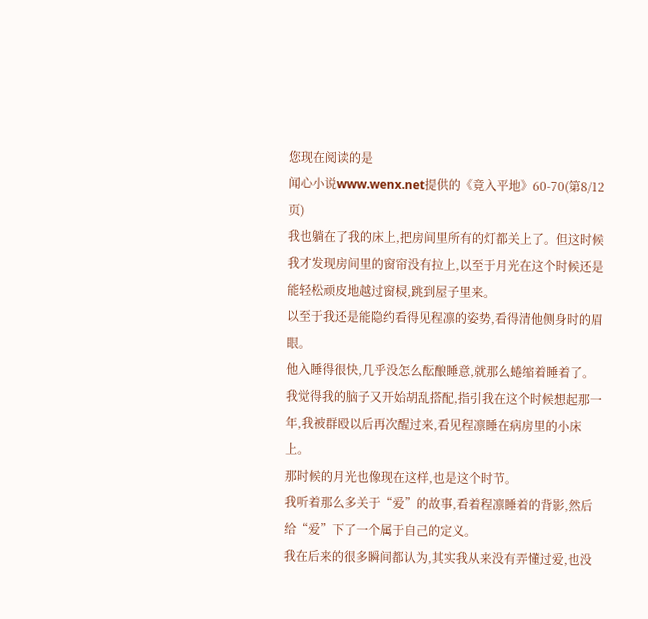您现在阅读的是
闻心小说www.wenx.net提供的《竟入平地》60-70(第8/12页)
我也躺在了我的床上,把房间里所有的灯都关上了。但这时候我才发现房间里的窗帘没有拉上,以至于月光在这个时候还是能轻松顽皮地越过窗棂,跳到屋子里来。
以至于我还是能隐约看得见程凛的姿势,看得清他侧身时的眉眼。
他入睡得很快,几乎没怎么酝酿睡意,就那么蜷缩着睡着了。
我觉得我的脑子又开始胡乱搭配,指引我在这个时候想起那一年,我被群殴以后再次醒过来,看见程凛睡在病房里的小床上。
那时候的月光也像现在这样,也是这个时节。
我听着那么多关于“爱”的故事,看着程凛睡着的背影,然后给“爱”下了一个属于自己的定义。
我在后来的很多瞬间都认为,其实我从来没有弄懂过爱,也没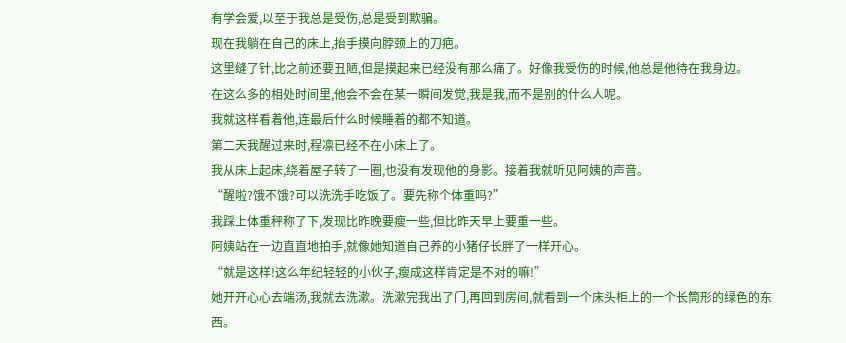有学会爱,以至于我总是受伤,总是受到欺骗。
现在我躺在自己的床上,抬手摸向脖颈上的刀疤。
这里缝了针,比之前还要丑陋,但是摸起来已经没有那么痛了。好像我受伤的时候,他总是他待在我身边。
在这么多的相处时间里,他会不会在某一瞬间发觉,我是我,而不是别的什么人呢。
我就这样看着他,连最后什么时候睡着的都不知道。
第二天我醒过来时,程凛已经不在小床上了。
我从床上起床,绕着屋子转了一圈,也没有发现他的身影。接着我就听见阿姨的声音。
“醒啦?饿不饿?可以洗洗手吃饭了。要先称个体重吗?”
我踩上体重秤称了下,发现比昨晚要瘦一些,但比昨天早上要重一些。
阿姨站在一边直直地拍手,就像她知道自己养的小猪仔长胖了一样开心。
“就是这样!这么年纪轻轻的小伙子,瘦成这样肯定是不对的嘛!”
她开开心心去端汤,我就去洗漱。洗漱完我出了门,再回到房间,就看到一个床头柜上的一个长筒形的绿色的东西。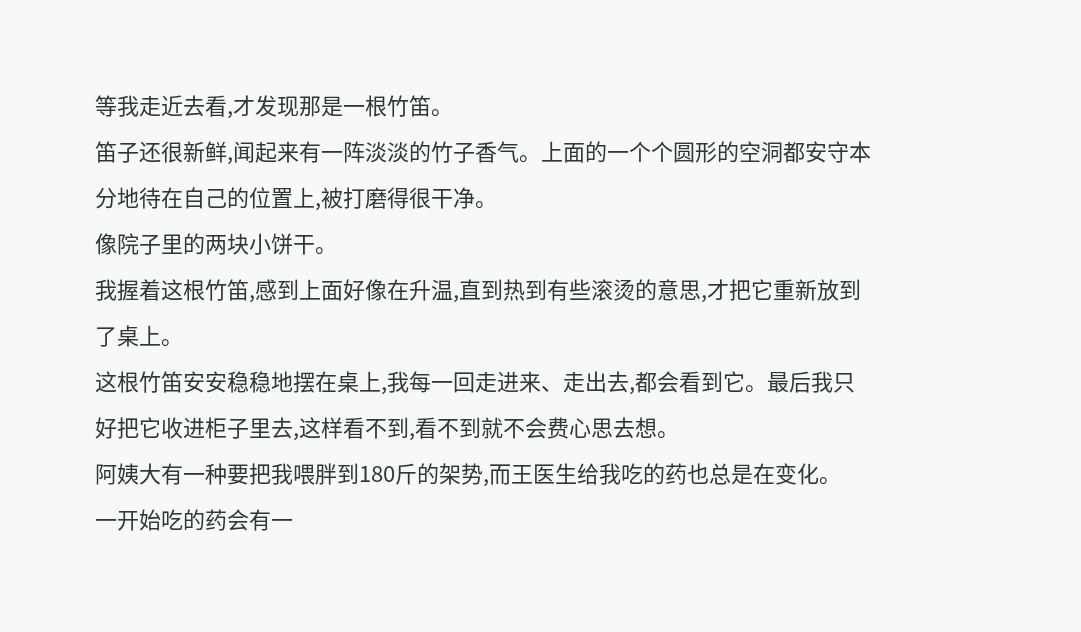等我走近去看,才发现那是一根竹笛。
笛子还很新鲜,闻起来有一阵淡淡的竹子香气。上面的一个个圆形的空洞都安守本分地待在自己的位置上,被打磨得很干净。
像院子里的两块小饼干。
我握着这根竹笛,感到上面好像在升温,直到热到有些滚烫的意思,才把它重新放到了桌上。
这根竹笛安安稳稳地摆在桌上,我每一回走进来、走出去,都会看到它。最后我只好把它收进柜子里去,这样看不到,看不到就不会费心思去想。
阿姨大有一种要把我喂胖到180斤的架势,而王医生给我吃的药也总是在变化。
一开始吃的药会有一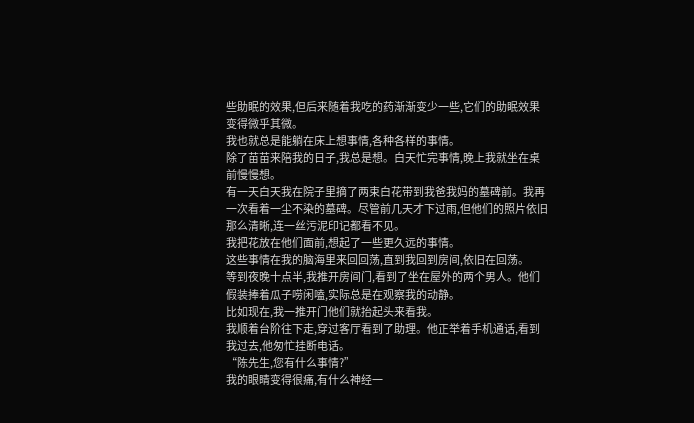些助眠的效果,但后来随着我吃的药渐渐变少一些,它们的助眠效果变得微乎其微。
我也就总是能躺在床上想事情,各种各样的事情。
除了苗苗来陪我的日子,我总是想。白天忙完事情,晚上我就坐在桌前慢慢想。
有一天白天我在院子里摘了两束白花带到我爸我妈的墓碑前。我再一次看着一尘不染的墓碑。尽管前几天才下过雨,但他们的照片依旧那么清晰,连一丝污泥印记都看不见。
我把花放在他们面前,想起了一些更久远的事情。
这些事情在我的脑海里来回回荡,直到我回到房间,依旧在回荡。
等到夜晚十点半,我推开房间门,看到了坐在屋外的两个男人。他们假装捧着瓜子唠闲嗑,实际总是在观察我的动静。
比如现在,我一推开门他们就抬起头来看我。
我顺着台阶往下走,穿过客厅看到了助理。他正举着手机通话,看到我过去,他匆忙挂断电话。
“陈先生,您有什么事情?”
我的眼睛变得很痛,有什么神经一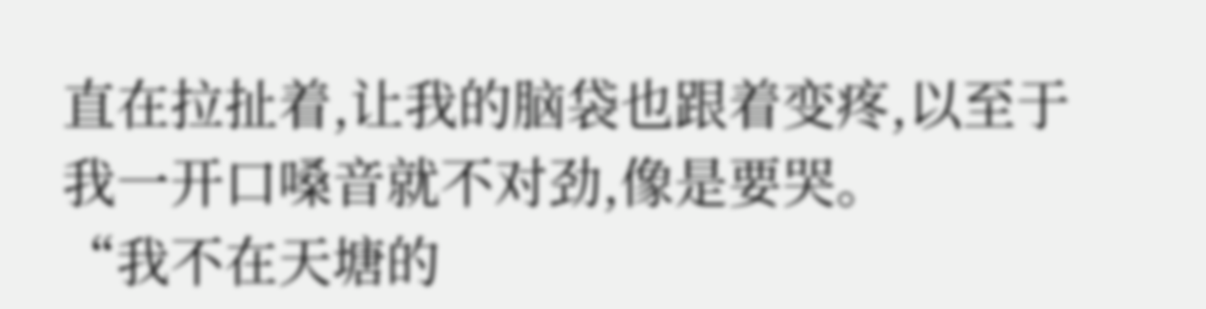直在拉扯着,让我的脑袋也跟着变疼,以至于我一开口嗓音就不对劲,像是要哭。
“我不在天塘的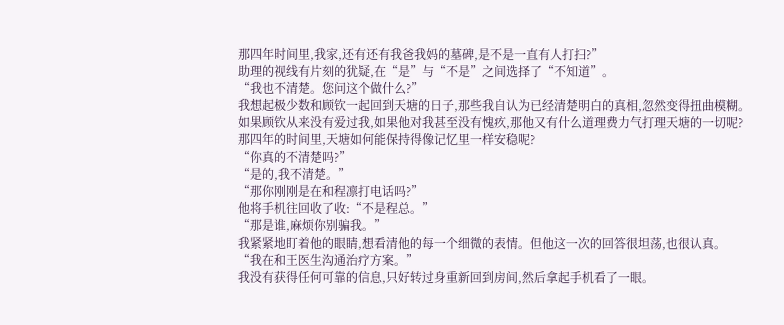那四年时间里,我家,还有还有我爸我妈的墓碑,是不是一直有人打扫?”
助理的视线有片刻的犹疑,在“是”与“不是”之间选择了“不知道”。
“我也不清楚。您问这个做什么?”
我想起极少数和顾钦一起回到天塘的日子,那些我自认为已经清楚明白的真相,忽然变得扭曲模糊。
如果顾钦从来没有爱过我,如果他对我甚至没有愧疚,那他又有什么道理费力气打理天塘的一切呢?
那四年的时间里,天塘如何能保持得像记忆里一样安稳呢?
“你真的不清楚吗?”
“是的,我不清楚。”
“那你刚刚是在和程凛打电话吗?”
他将手机往回收了收:“不是程总。”
“那是谁,麻烦你别骗我。”
我紧紧地盯着他的眼睛,想看清他的每一个细微的表情。但他这一次的回答很坦荡,也很认真。
“我在和王医生沟通治疗方案。”
我没有获得任何可靠的信息,只好转过身重新回到房间,然后拿起手机看了一眼。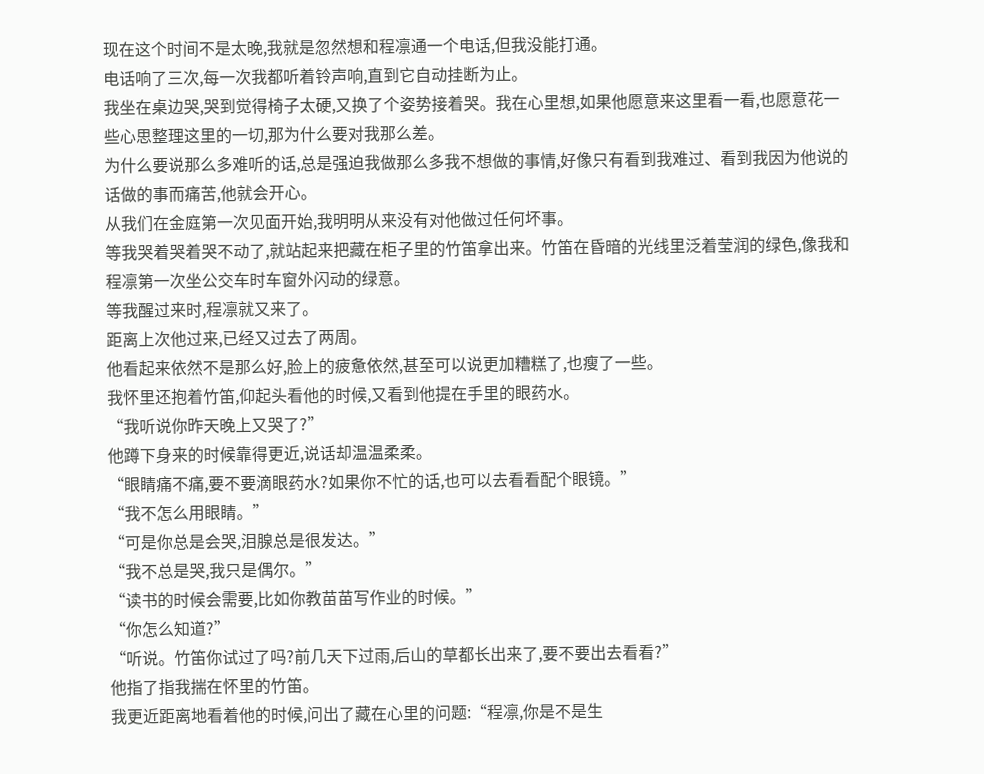现在这个时间不是太晚,我就是忽然想和程凛通一个电话,但我没能打通。
电话响了三次,每一次我都听着铃声响,直到它自动挂断为止。
我坐在桌边哭,哭到觉得椅子太硬,又换了个姿势接着哭。我在心里想,如果他愿意来这里看一看,也愿意花一些心思整理这里的一切,那为什么要对我那么差。
为什么要说那么多难听的话,总是强迫我做那么多我不想做的事情,好像只有看到我难过、看到我因为他说的话做的事而痛苦,他就会开心。
从我们在金庭第一次见面开始,我明明从来没有对他做过任何坏事。
等我哭着哭着哭不动了,就站起来把藏在柜子里的竹笛拿出来。竹笛在昏暗的光线里泛着莹润的绿色,像我和程凛第一次坐公交车时车窗外闪动的绿意。
等我醒过来时,程凛就又来了。
距离上次他过来,已经又过去了两周。
他看起来依然不是那么好,脸上的疲惫依然,甚至可以说更加糟糕了,也瘦了一些。
我怀里还抱着竹笛,仰起头看他的时候,又看到他提在手里的眼药水。
“我听说你昨天晚上又哭了?”
他蹲下身来的时候靠得更近,说话却温温柔柔。
“眼睛痛不痛,要不要滴眼药水?如果你不忙的话,也可以去看看配个眼镜。”
“我不怎么用眼睛。”
“可是你总是会哭,泪腺总是很发达。”
“我不总是哭,我只是偶尔。”
“读书的时候会需要,比如你教苗苗写作业的时候。”
“你怎么知道?”
“听说。竹笛你试过了吗?前几天下过雨,后山的草都长出来了,要不要出去看看?”
他指了指我揣在怀里的竹笛。
我更近距离地看着他的时候,问出了藏在心里的问题:“程凛,你是不是生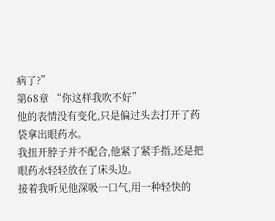病了?”
第68章 “你这样我吹不好”
他的表情没有变化,只是偏过头去打开了药袋拿出眼药水。
我扭开脖子并不配合,他紧了紧手指,还是把眼药水轻轻放在了床头边。
接着我听见他深吸一口气,用一种轻快的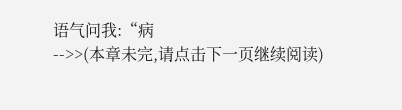语气问我:“病
-->>(本章未完,请点击下一页继续阅读)